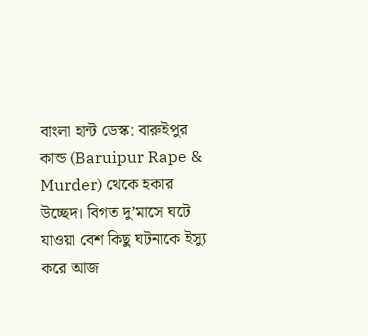বাংলা হান্ট ডেস্ক: বারুইপুর কান্ড (Baruipur Rape & Murder) থেকে হকার উচ্ছেদ। বিগত দু’মাসে ঘটে যাওয়া বেশ কিছু ঘটনাকে ইস্যু করে আজ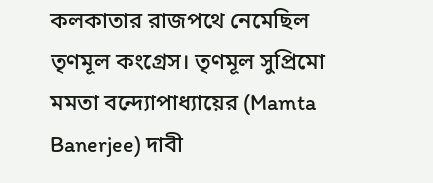কলকাতার রাজপথে নেমেছিল তৃণমূল কংগ্রেস। তৃণমূল সুপ্রিমো মমতা বন্দ্যোপাধ্যায়ের (Mamta Banerjee) দাবী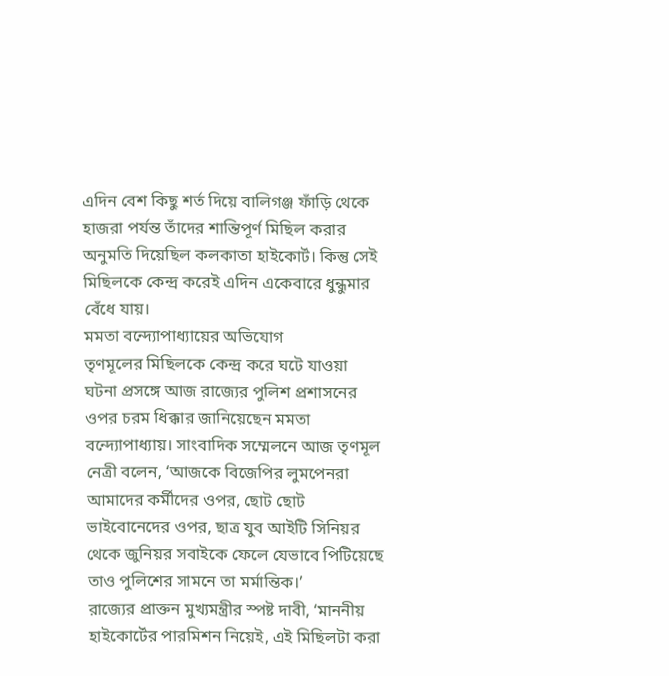এদিন বেশ কিছু শর্ত দিয়ে বালিগঞ্জ ফাঁড়ি থেকে হাজরা পর্যন্ত তাঁদের শান্তিপূর্ণ মিছিল করার অনুমতি দিয়েছিল কলকাতা হাইকোর্ট। কিন্তু সেই মিছিলকে কেন্দ্র করেই এদিন একেবারে ধুন্ধুমার বেঁধে যায়।
মমতা বন্দ্যোপাধ্যায়ের অভিযোগ
তৃণমূলের মিছিলকে কেন্দ্র করে ঘটে যাওয়া ঘটনা প্রসঙ্গে আজ রাজ্যের পুলিশ প্রশাসনের ওপর চরম ধিক্কার জানিয়েছেন মমতা বন্দ্যোপাধ্যায়। সাংবাদিক সম্মেলনে আজ তৃণমূল নেত্রী বলেন, ‘আজকে বিজেপির লুমপেনরা আমাদের কর্মীদের ওপর, ছোট ছোট ভাইবোনেদের ওপর, ছাত্র যুব আইটি সিনিয়র থেকে জুনিয়র সবাইকে ফেলে যেভাবে পিটিয়েছে তাও পুলিশের সামনে তা মর্মান্তিক।’
রাজ্যের প্রাক্তন মুখ্যমন্ত্রীর স্পষ্ট দাবী, ‘মাননীয় হাইকোর্টের পারমিশন নিয়েই, এই মিছিলটা করা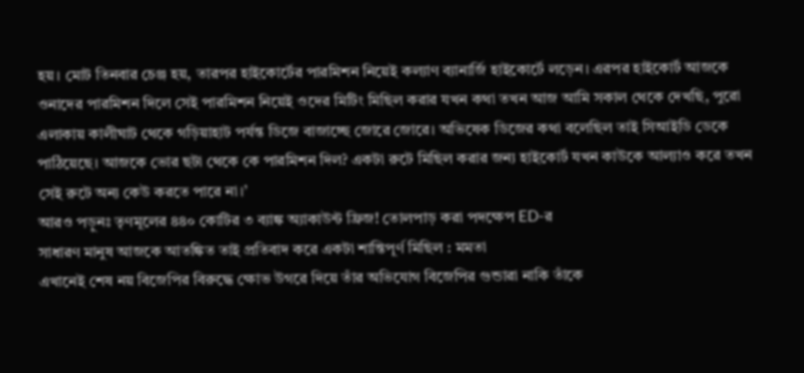হয়। মোট তিনবার চেঞ্জ হয়, তারপর হাইকোর্টের পারমিশন নিয়েই কল্যাণ ব্যানার্জি হাইকোর্টে লড়েন। এরপর হাইকোর্ট আজকে ওনাদের পারমিশন দিলে সেই পারমিশন নিয়েই ওদের মিটিং মিছিল করার যখন কথা তখন আজ আমি সকাল থেকে দেখছি, পুরো এলাকায় কালীঘাট থেকে গড়িয়াহাট পর্যন্ত ডিজে বাজাচ্ছে জোরে জোরে। অভিষেক ডিজের কথা বলেছিল তাই সিআইডি ডেকে পাঠিয়েছে। আজকে ভোর ছটা থেকে কে পারমিশন দিল? একটা রুটে মিছিল করার জন্য হাইকোর্ট যখন কাউকে আল্যাও করে তখন সেই রুটে অন্য কেউ করতে পারে না।’
আরও পড়ুনঃ তৃণমূলের ৪৪০ কোটির ৩ ব্যাঙ্ক অ্যাকাউন্ট ফ্রিজ! তোলপাড় করা পদক্ষেপ ED-র
সাধারণ মানুষ আজকে আতঙ্কিত তাই প্রতিবাদ করে একটা শান্তিপূর্ণ মিছিল : মমতা
এখানেই শেষ নয় বিজেপির বিরুদ্ধে ক্ষোভ উগরে দিয়ে তাঁর অভিযোগ বিজেপির গুন্ডারা নাকি তাঁকে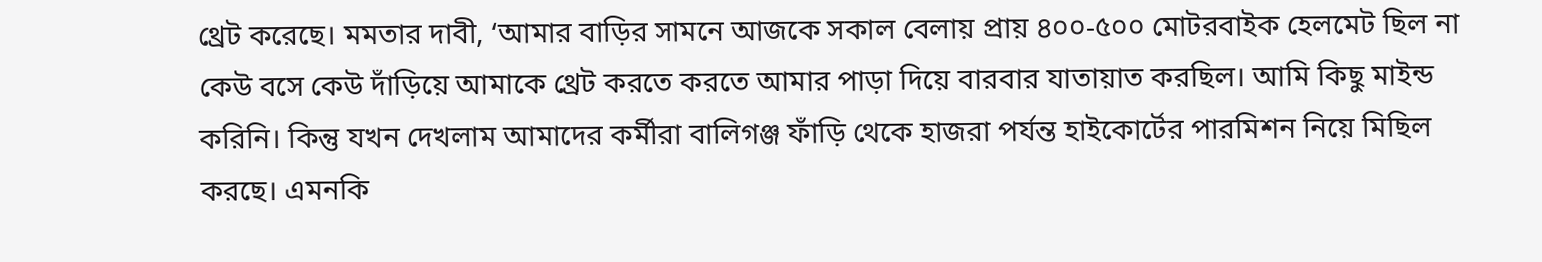থ্রেট করেছে। মমতার দাবী, ‘আমার বাড়ির সামনে আজকে সকাল বেলায় প্রায় ৪০০-৫০০ মোটরবাইক হেলমেট ছিল না কেউ বসে কেউ দাঁড়িয়ে আমাকে থ্রেট করতে করতে আমার পাড়া দিয়ে বারবার যাতায়াত করছিল। আমি কিছু মাইন্ড করিনি। কিন্তু যখন দেখলাম আমাদের কর্মীরা বালিগঞ্জ ফাঁড়ি থেকে হাজরা পর্যন্ত হাইকোর্টের পারমিশন নিয়ে মিছিল করছে। এমনকি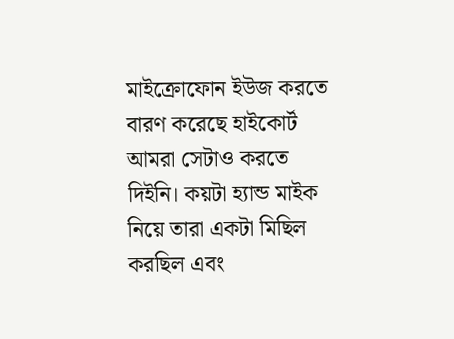মাইক্রোফোন ইউজ করতে বারণ করেছে হাইকোর্ট আমরা সেটাও করতে দিইনি। কয়টা হ্যান্ড মাইক নিয়ে তারা একটা মিছিল করছিল এবং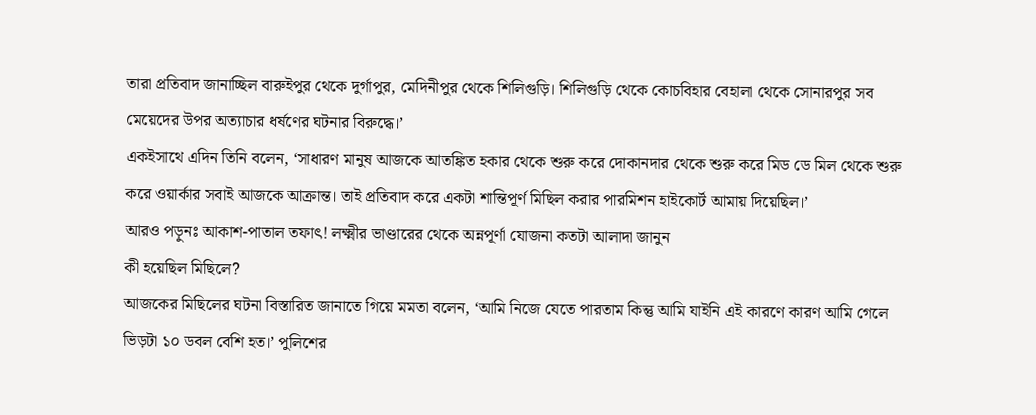তারা প্রতিবাদ জানাচ্ছিল বারুইপুর থেকে দুর্গাপুর, মেদিনীপুর থেকে শিলিগুড়ি। শিলিগুড়ি থেকে কোচবিহার বেহালা থেকে সোনারপুর সব মেয়েদের উপর অত্যাচার ধর্ষণের ঘটনার বিরুদ্ধে।’
একইসাথে এদিন তিনি বলেন, ‘সাধারণ মানুষ আজকে আতঙ্কিত হকার থেকে শুরু করে দোকানদার থেকে শুরু করে মিড ডে মিল থেকে শুরু করে ওয়ার্কার সবাই আজকে আক্রান্ত। তাই প্রতিবাদ করে একটা শান্তিপূর্ণ মিছিল করার পারমিশন হাইকোর্ট আমায় দিয়েছিল।’
আরও পড়ুনঃ আকাশ-পাতাল তফাৎ! লক্ষ্মীর ভাণ্ডারের থেকে অন্নপূর্ণা যোজনা কতটা আলাদা জানুন
কী হয়েছিল মিছিলে?
আজকের মিছিলের ঘটনা বিস্তারিত জানাতে গিয়ে মমতা বলেন, ‘আমি নিজে যেতে পারতাম কিন্তু আমি যাইনি এই কারণে কারণ আমি গেলে ভিড়টা ১০ ডবল বেশি হত।’ পুলিশের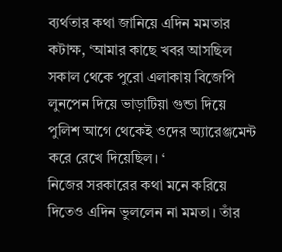ব্যর্থতার কথা জানিয়ে এদিন মমতার কটাক্ষ, ‘আমার কাছে খবর আসছিল সকাল থেকে পুরো এলাকায় বিজেপি লুনপেন দিয়ে ভাড়াটিয়া গুন্ডা দিয়ে পুলিশ আগে থেকেই ওদের অ্যারেঞ্জমেন্ট করে রেখে দিয়েছিল। ‘
নিজের সরকারের কথা মনে করিয়ে দিতেও এদিন ভুললেন না মমতা। তাঁর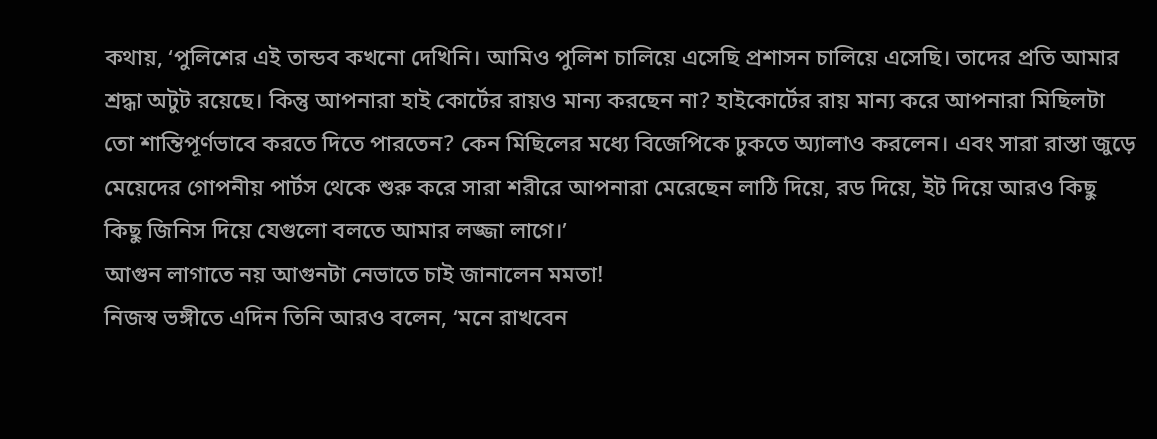কথায়, ‘পুলিশের এই তান্ডব কখনো দেখিনি। আমিও পুলিশ চালিয়ে এসেছি প্রশাসন চালিয়ে এসেছি। তাদের প্রতি আমার শ্রদ্ধা অটুট রয়েছে। কিন্তু আপনারা হাই কোর্টের রায়ও মান্য করছেন না? হাইকোর্টের রায় মান্য করে আপনারা মিছিলটা তো শান্তিপূর্ণভাবে করতে দিতে পারতেন? কেন মিছিলের মধ্যে বিজেপিকে ঢুকতে অ্যালাও করলেন। এবং সারা রাস্তা জুড়ে মেয়েদের গোপনীয় পার্টস থেকে শুরু করে সারা শরীরে আপনারা মেরেছেন লাঠি দিয়ে, রড দিয়ে, ইট দিয়ে আরও কিছু কিছু জিনিস দিয়ে যেগুলো বলতে আমার লজ্জা লাগে।’
আগুন লাগাতে নয় আগুনটা নেভাতে চাই জানালেন মমতা!
নিজস্ব ভঙ্গীতে এদিন তিনি আরও বলেন, ‘মনে রাখবেন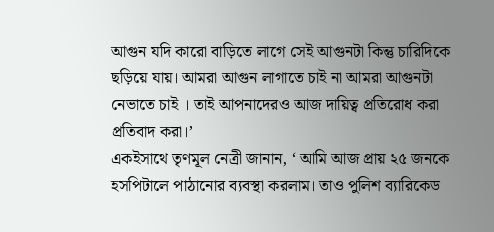আগুন যদি কারো বাড়িতে লাগে সেই আগুনটা কিন্তু চারিদিকে ছড়িয়ে যায়। আমরা আগুন লাগাতে চাই না আমরা আগুনটা নেভাতে চাই । তাই আপনাদেরও আজ দায়িত্ব প্রতিরোধ করা প্রতিবাদ করা।’
একইসাথে তৃণমূল নেত্রী জানান, ‘ আমি আজ প্রায় ২৫ জনকে হসপিটালে পাঠানোর ব্যবস্থা করলাম। তাও পুলিশ ব্যারিকেড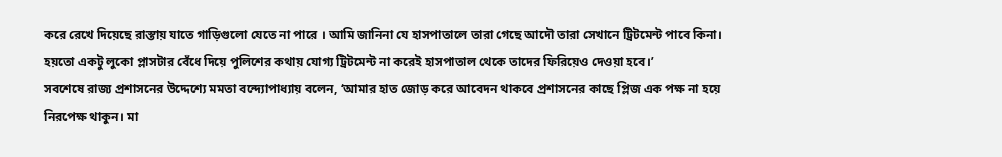করে রেখে দিয়েছে রাস্তায় যাতে গাড়িগুলো যেতে না পারে । আমি জানিনা যে হাসপাতালে তারা গেছে আদৌ তারা সেখানে ট্রিটমেন্ট পাবে কিনা। হয়তো একটু লুকো প্লাসটার বেঁধে দিয়ে পুলিশের কথায় যোগ্য ট্রিটমেন্ট না করেই হাসপাতাল থেকে তাদের ফিরিয়েও দেওয়া হবে।’
সবশেষে রাজ্য প্রশাসনের উদ্দেশ্যে মমতা বন্দ্যোপাধ্যায় বলেন, ‘আমার হাত জোড় করে আবেদন থাকবে প্রশাসনের কাছে প্লিজ এক পক্ষ না হয়ে নিরপেক্ষ থাকুন। মা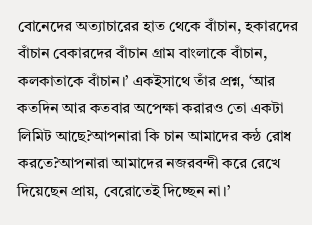বোনেদের অত্যাচারের হাত থেকে বাঁচান, হকারদের বাঁচান বেকারদের বাঁচান গ্রাম বাংলাকে বাঁচান, কলকাতাকে বাঁচান।’ একইসাথে তাঁর প্রশ্ন, ‘আর কতদিন আর কতবার অপেক্ষা করারও তো একটা লিমিট আছে?আপনারা কি চান আমাদের কন্ঠ রোধ করতে?আপনারা আমাদের নজরবন্দী করে রেখে দিয়েছেন প্রায়, বেরোতেই দিচ্ছেন না।’